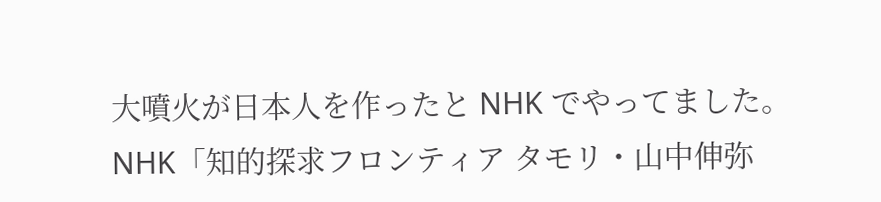大噴火が日本人を作ったと NHK でやってました。NHK「知的探求フロンティア タモリ・山中伸弥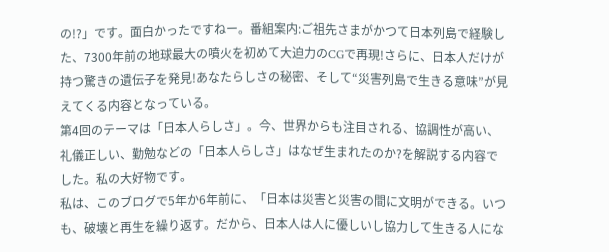の!?」です。面白かったですねー。番組案内:ご祖先さまがかつて日本列島で経験した、7300年前の地球最大の噴火を初めて大迫力のCGで再現!さらに、日本人だけが持つ驚きの遺伝子を発見!あなたらしさの秘密、そして“災害列島で生きる意味”が見えてくる内容となっている。
第4回のテーマは「日本人らしさ」。今、世界からも注目される、協調性が高い、礼儀正しい、勤勉などの「日本人らしさ」はなぜ生まれたのか?を解説する内容でした。私の大好物です。
私は、このブログで5年か6年前に、「日本は災害と災害の間に文明ができる。いつも、破壊と再生を繰り返す。だから、日本人は人に優しいし協力して生きる人にな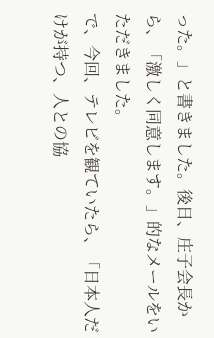った。」と書きました。後日、庄子会長から、「激しく同意します。」的なメールをいただきました。
で、今回、テレビを観ていたら、「日本人だけが持つ、人との協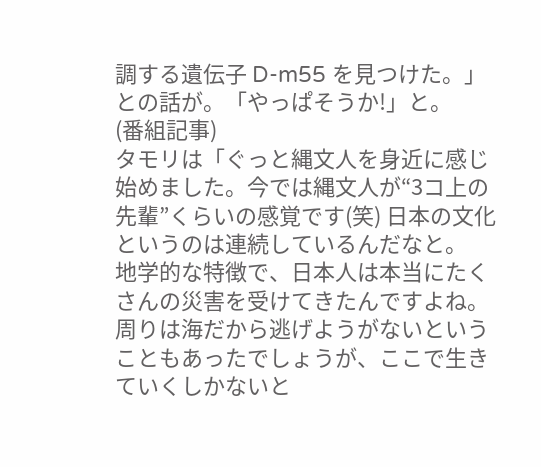調する遺伝子 D-m55 を見つけた。」との話が。「やっぱそうか!」と。
(番組記事)
タモリは「ぐっと縄文人を身近に感じ始めました。今では縄文人が“3コ上の先輩”くらいの感覚です(笑) 日本の文化というのは連続しているんだなと。
地学的な特徴で、日本人は本当にたくさんの災害を受けてきたんですよね。周りは海だから逃げようがないということもあったでしょうが、ここで生きていくしかないと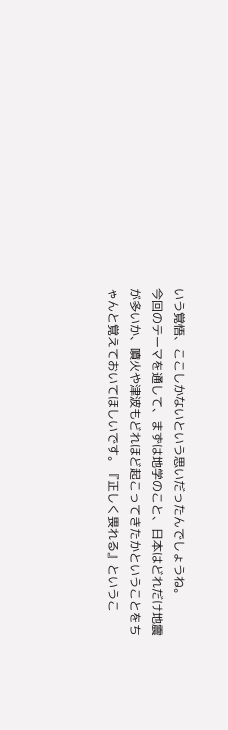いう覚悟、ここしかないという思いだったんでしょうね。
今回のテーマを通して、まずは地学のこと、日本はどれだけ地震が多いか、噴火や津波もどれほど起こってきたかということをちゃんと覚えておいてほしいです。『正しく畏れる』というこ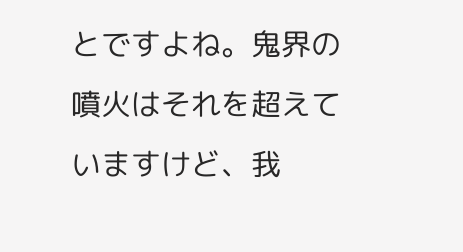とですよね。鬼界の噴火はそれを超えていますけど、我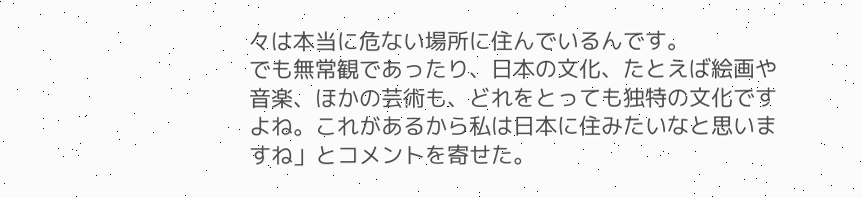々は本当に危ない場所に住んでいるんです。
でも無常観であったり、日本の文化、たとえば絵画や音楽、ほかの芸術も、どれをとっても独特の文化ですよね。これがあるから私は日本に住みたいなと思いますね」とコメントを寄せた。